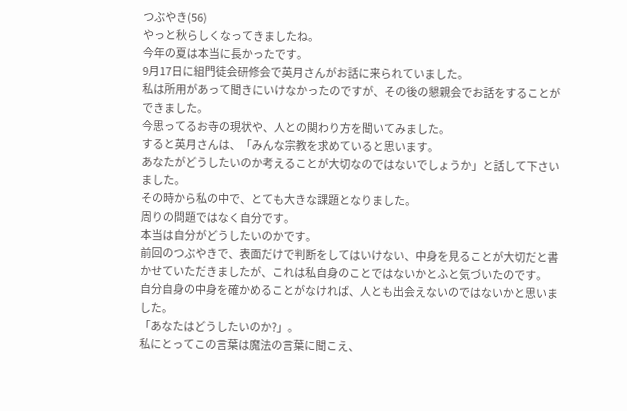つぶやき(56)
やっと秋らしくなってきましたね。
今年の夏は本当に長かったです。
9月17日に組門徒会研修会で英月さんがお話に来られていました。
私は所用があって聞きにいけなかったのですが、その後の懇親会でお話をすることができました。
今思ってるお寺の現状や、人との関わり方を聞いてみました。
すると英月さんは、「みんな宗教を求めていると思います。
あなたがどうしたいのか考えることが大切なのではないでしょうか」と話して下さいました。
その時から私の中で、とても大きな課題となりました。
周りの問題ではなく自分です。
本当は自分がどうしたいのかです。
前回のつぶやきで、表面だけで判断をしてはいけない、中身を見ることが大切だと書かせていただきましたが、これは私自身のことではないかとふと気づいたのです。
自分自身の中身を確かめることがなければ、人とも出会えないのではないかと思いました。
「あなたはどうしたいのか?」。
私にとってこの言葉は魔法の言葉に聞こえ、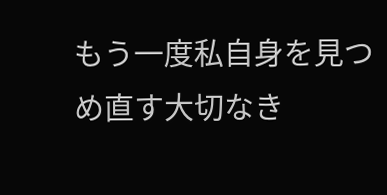もう一度私自身を見つめ直す大切なき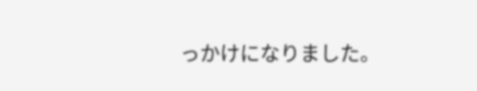っかけになりました。